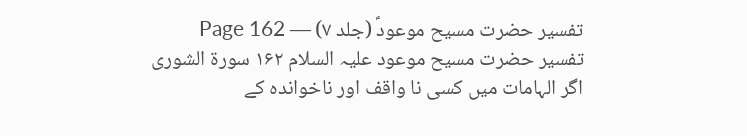تفسیر حضرت مسیح موعودؑ (جلد ۷) — Page 162
تفسیر حضرت مسیح موعود علیہ السلام ۱۶۲ سورة الشورى اگر الہامات میں کسی نا واقف اور ناخواندہ کے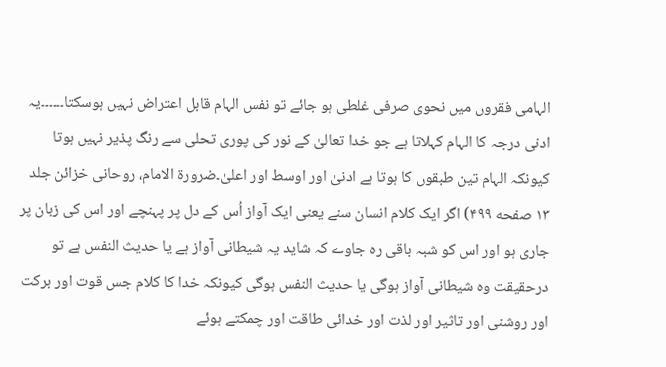الہامی فقروں میں نحوی صرفی غلطی ہو جائے تو نفس الہام قابل اعتراض نہیں ہوسکتا۔۔۔۔۔۔یہ ادنی درجہ کا الہام کہلاتا ہے جو خدا تعالیٰ کے نور کی پوری تحلی سے رنگ پذیر نہیں ہوتا کیونکہ الہام تین طبقوں کا ہوتا ہے ادنیٰ اور اوسط اور اعلیٰ۔ضرورة الامام، روحانی خزائن جلد ۱۳ صفحه ۴۹۹) اگر ایک کلام انسان سنے یعنی ایک آواز اُس کے دل پر پہنچے اور اس کی زبان پر جاری ہو اور اس کو شبہ باقی رہ جاوے کہ شاید یہ شیطانی آواز ہے یا حدیث النفس ہے تو درحقیقت وہ شیطانی آواز ہوگی یا حدیث النفس ہوگی کیونکہ خدا کا کلام جس قوت اور برکت اور روشنی اور تاثیر اور لذت اور خدائی طاقت اور چمکتے ہوئے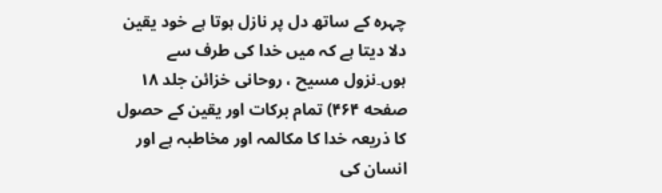چہرہ کے ساتھ دل پر نازل ہوتا ہے خود یقین دلا دیتا ہے کہ میں خدا کی طرف سے ہوں۔نزول مسیح ، روحانی خزائن جلد ۱۸ صفحه ۴۶۴) تمام برکات اور یقین کے حصول کا ذریعہ خدا کا مکالمہ اور مخاطبہ ہے اور انسان کی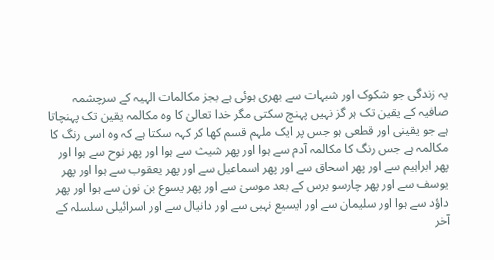یہ زندگی جو شکوک اور شبہات سے بھری ہوئی ہے بجز مکالمات الہیہ کے سرچشمہ صافیہ کے یقین تک ہر گز نہیں پہنچ سکتی مگر خدا تعالیٰ کا وہ مکالمہ یقین تک پہنچاتا ہے جو یقینی اور قطعی ہو جس پر ایک ملہم قسم کھا کر کہہ سکتا ہے کہ وہ اسی رنگ کا مکالمہ ہے جس رنگ کا مکالمہ آدم سے ہوا اور پھر شیث سے ہوا اور پھر نوح سے ہوا اور پھر ابراہیم سے اور پھر اسحاق سے اور پھر اسماعیل سے اور پھر یعقوب سے ہوا اور پھر یوسف سے اور پھر چارسو برس کے بعد موسیٰ سے اور پھر یسوع بن نون سے ہوا اور پھر داؤد سے ہوا اور سلیمان سے اور ایسیع نہبی سے اور دانیال سے اور اسرائیلی سلسلہ کے آخر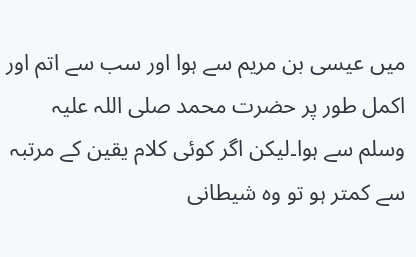میں عیسی بن مریم سے ہوا اور سب سے اتم اور اکمل طور پر حضرت محمد صلی اللہ علیہ وسلم سے ہوا۔لیکن اگر کوئی کلام یقین کے مرتبہ سے کمتر ہو تو وہ شیطانی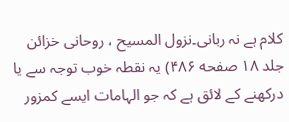کلام ہے نہ ربانی۔نزول المسیح ، روحانی خزائن جلد ۱۸ صفحه ۴۸۶) یہ نقطہ خوب توجہ سے یا درکھنے کے لائق ہے کہ جو الہامات ایسے کمزور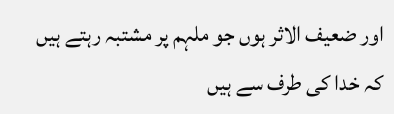اور ضعیف الاثر ہوں جو ملہم پر مشتبہ رہتے ہیں کہ خدا کی طرف سے ہیں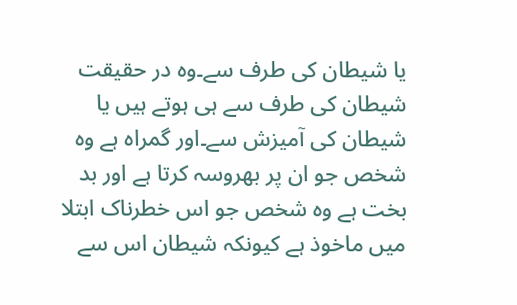یا شیطان کی طرف سے۔وہ در حقیقت شیطان کی طرف سے ہی ہوتے ہیں یا شیطان کی آمیزش سے۔اور گمراہ ہے وہ شخص جو ان پر بھروسہ کرتا ہے اور بد بخت ہے وہ شخص جو اس خطرناک ابتلا میں ماخوذ ہے کیونکہ شیطان اس سے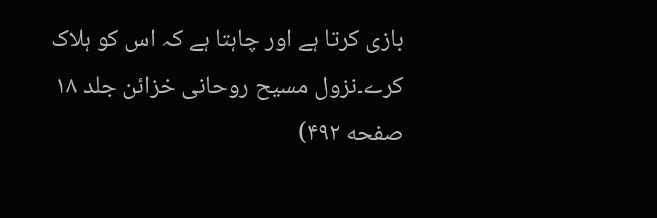بازی کرتا ہے اور چاہتا ہے کہ اس کو ہلاک کرے۔نزول مسیح روحانی خزائن جلد ۱۸ صفحه ۴۹۲)